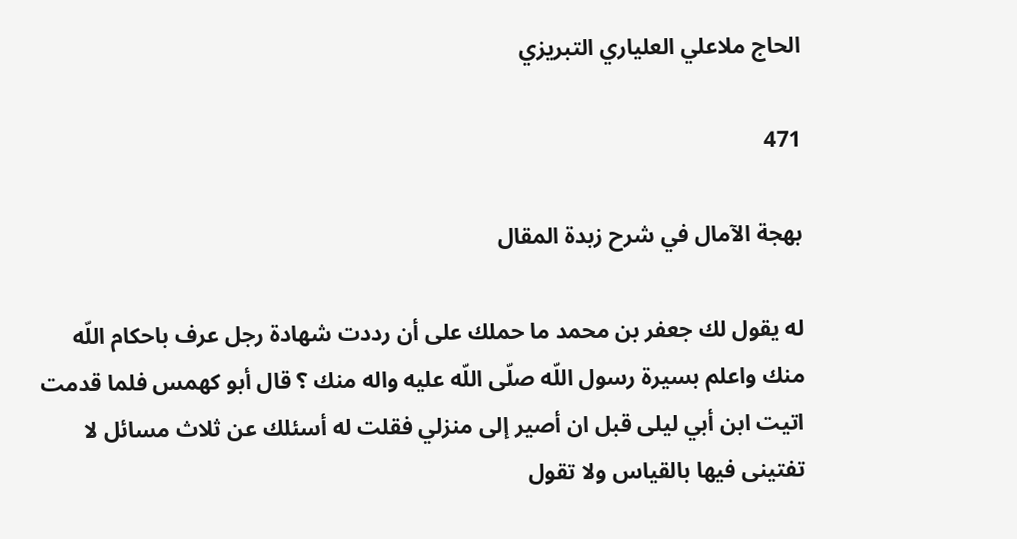الحاج ملاعلي العلياري التبريزي

471

بهجة الآمال في شرح زبدة المقال

له يقول لك جعفر بن محمد ما حملك على أن رددت شهادة رجل عرف باحكام اللّه منك واعلم بسيرة رسول اللّه صلّى اللّه عليه واله منك ؟ قال أبو كهمس فلما قدمت اتيت ابن أبي ليلى قبل ان أصير إلى منزلي فقلت له أسئلك عن ثلاث مسائل لا تفتينى فيها بالقياس ولا تقول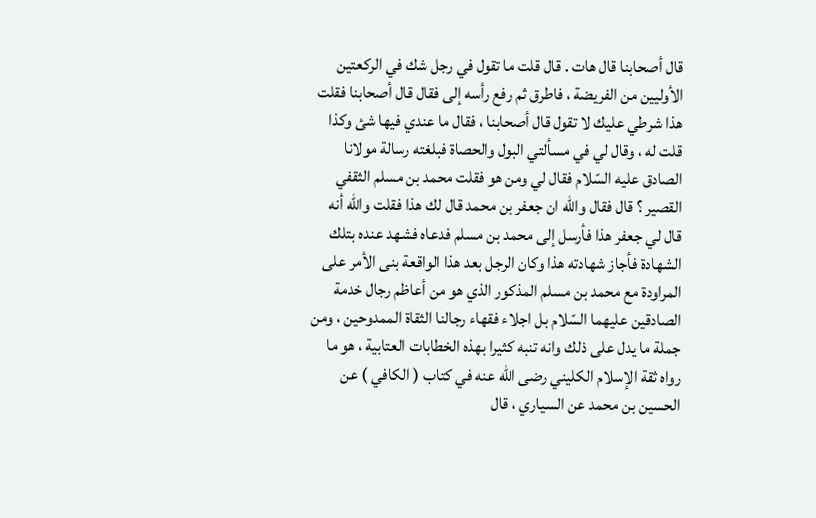قال أصحابنا قال هات . قال قلت ما تقول في رجل شك في الركعتين الأوليين من الفريضة ، فاطرق ثم رفع رأسه إلى فقال قال أصحابنا فقلت هذا شرطي عليك لا تقول قال أصحابنا ، فقال ما عندي فيها شئ وكذا قلت له ، وقال لي في مسألتي البول والحصاة فبلغته رسالة مولانا الصادق عليه السّلام فقال لي ومن هو فقلت محمد بن مسلم الثقفي القصير ؟ قال فقال واللّه ان جعفر بن محمد قال لك هذا فقلت واللّه أنه قال لي جعفر هذا فأرسل إلى محمد بن مسلم فدعاه فشهد عنده بتلك الشهادة فأجاز شهادته هذا وكان الرجل بعد هذا الواقعة بنى الأمر على المراودة مع محمد بن مسلم المذكور الذي هو من أعاظم رجال خدمة الصادقين عليهما السّلام بل اجلاء فقهاء رجالنا الثقاة الممدوحين ، ومن جملة ما يدل على ذلك وانه تنبه كثيرا بهذه الخطابات العتابية ، هو ما رواه ثقة الإسلام الكليني رضى اللّه عنه في كتاب ( الكافي ) عن الحسين بن محمد عن السياري ، قال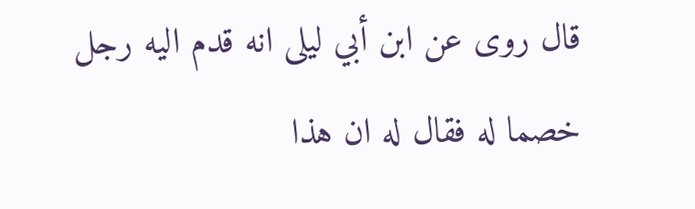قال روى عن ابن أبي ليلى انه قدم اليه رجل خصما له فقال له ان هذا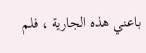باعني هذه الجارية ، فلم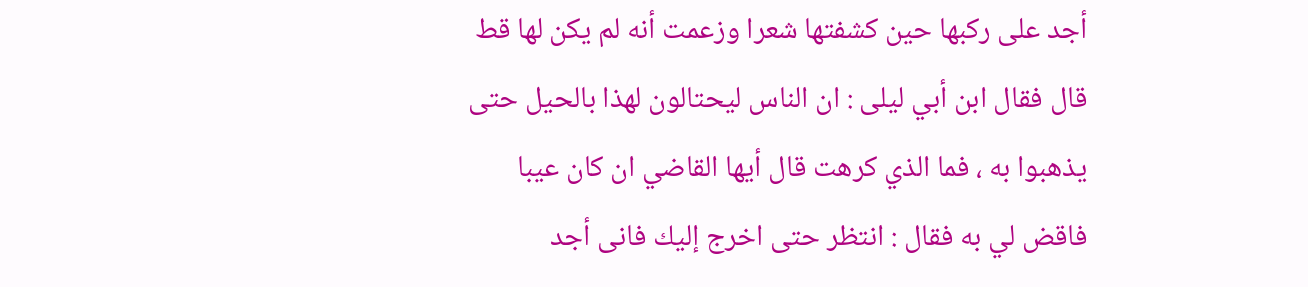أجد على ركبها حين كشفتها شعرا وزعمت أنه لم يكن لها قط قال فقال ابن أبي ليلى : ان الناس ليحتالون لهذا بالحيل حتى يذهبوا به ، فما الذي كرهت قال أيها القاضي ان كان عيبا فاقض لي به فقال : انتظر حتى اخرج إليك فانى أجد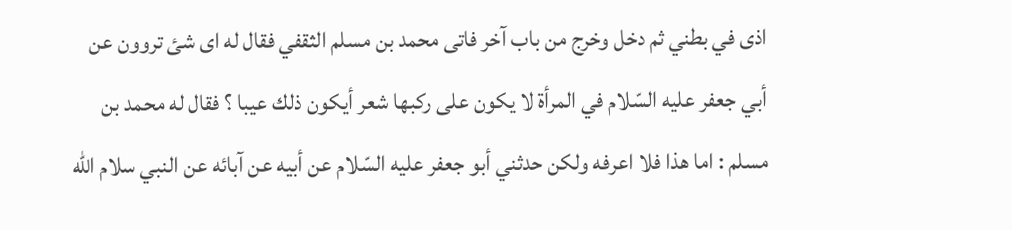اذى في بطني ثم دخل وخرج من باب آخر فاتى محمد بن مسلم الثقفي فقال له اى شئ تروون عن أبي جعفر عليه السّلام في المرأة لا يكون على ركبها شعر أيكون ذلك عيبا ؟ فقال له محمد بن مسلم : اما هذا فلا اعرفه ولكن حدثني أبو جعفر عليه السّلام عن أبيه عن آبائه عن النبي سلام اللّه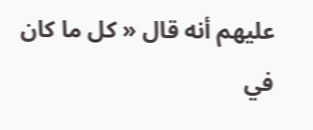عليهم أنه قال « كل ما كان في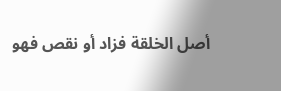أصل الخلقة فزاد أو نقص فهو